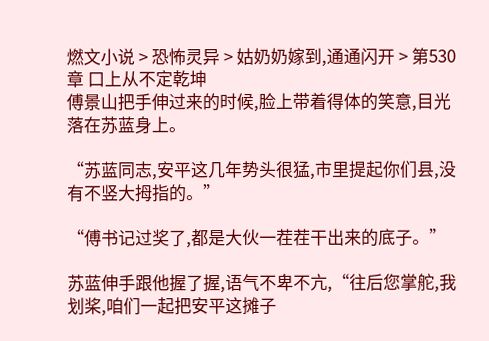燃文小说 > 恐怖灵异 > 姑奶奶嫁到,通通闪开 > 第530章 口上从不定乾坤
傅景山把手伸过来的时候,脸上带着得体的笑意,目光落在苏蓝身上。

“苏蓝同志,安平这几年势头很猛,市里提起你们县,没有不竖大拇指的。”

“傅书记过奖了,都是大伙一茬茬干出来的底子。”

苏蓝伸手跟他握了握,语气不卑不亢,“往后您掌舵,我划桨,咱们一起把安平这摊子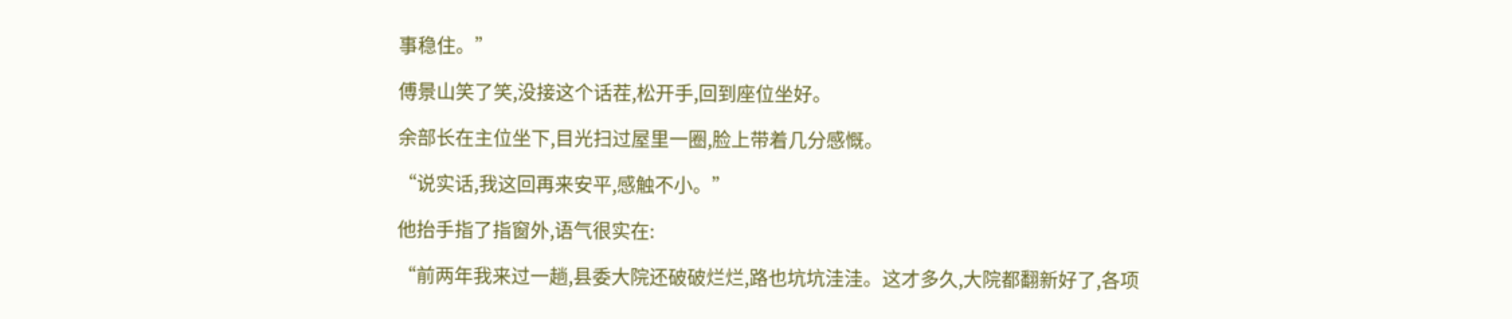事稳住。”

傅景山笑了笑,没接这个话茬,松开手,回到座位坐好。

余部长在主位坐下,目光扫过屋里一圈,脸上带着几分感慨。

“说实话,我这回再来安平,感触不小。”

他抬手指了指窗外,语气很实在:

“前两年我来过一趟,县委大院还破破烂烂,路也坑坑洼洼。这才多久,大院都翻新好了,各项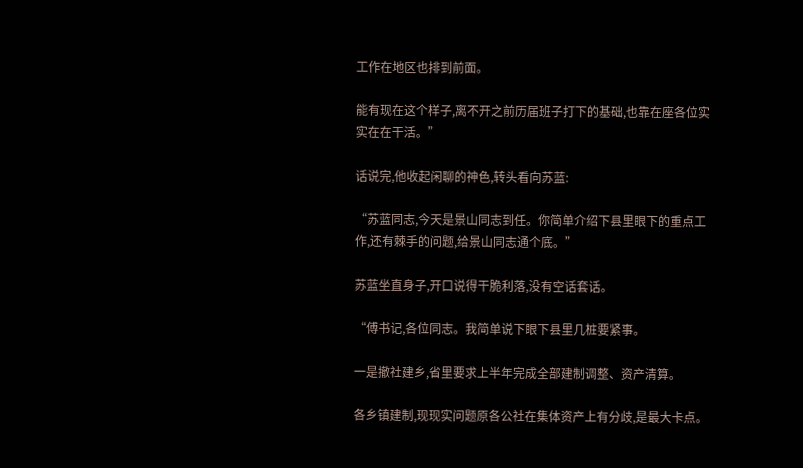工作在地区也排到前面。

能有现在这个样子,离不开之前历届班子打下的基础,也靠在座各位实实在在干活。”

话说完,他收起闲聊的神色,转头看向苏蓝:

“苏蓝同志,今天是景山同志到任。你简单介绍下县里眼下的重点工作,还有棘手的问题,给景山同志通个底。”

苏蓝坐直身子,开口说得干脆利落,没有空话套话。

“傅书记,各位同志。我简单说下眼下县里几桩要紧事。

一是撤社建乡,省里要求上半年完成全部建制调整、资产清算。

各乡镇建制,现现实问题原各公社在集体资产上有分歧,是最大卡点。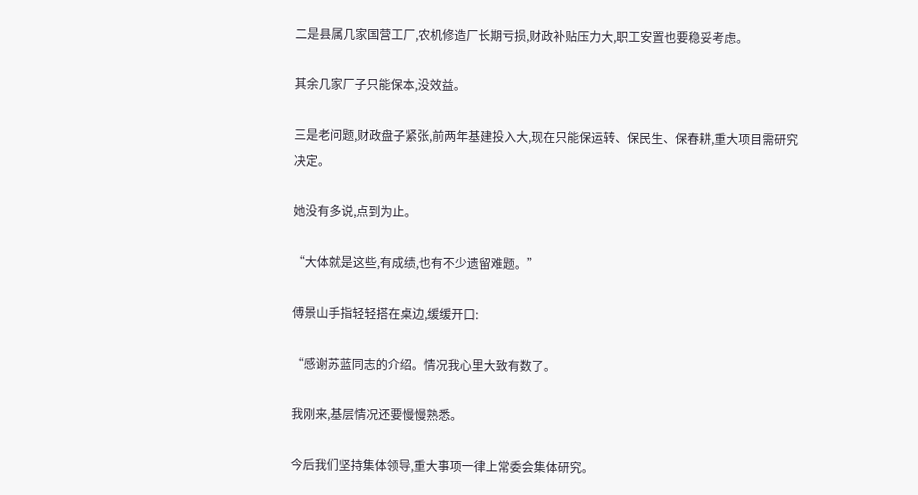二是县属几家国营工厂,农机修造厂长期亏损,财政补贴压力大,职工安置也要稳妥考虑。

其余几家厂子只能保本,没效益。

三是老问题,财政盘子紧张,前两年基建投入大,现在只能保运转、保民生、保春耕,重大项目需研究决定。

她没有多说,点到为止。

“大体就是这些,有成绩,也有不少遗留难题。”

傅景山手指轻轻搭在桌边,缓缓开口:

“感谢苏蓝同志的介绍。情况我心里大致有数了。

我刚来,基层情况还要慢慢熟悉。

今后我们坚持集体领导,重大事项一律上常委会集体研究。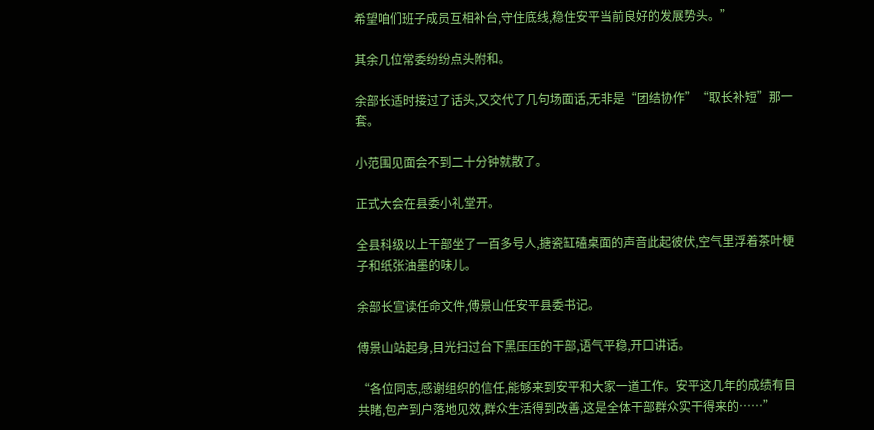希望咱们班子成员互相补台,守住底线,稳住安平当前良好的发展势头。”

其余几位常委纷纷点头附和。

余部长适时接过了话头,又交代了几句场面话,无非是“团结协作”“取长补短”那一套。

小范围见面会不到二十分钟就散了。

正式大会在县委小礼堂开。

全县科级以上干部坐了一百多号人,搪瓷缸磕桌面的声音此起彼伏,空气里浮着茶叶梗子和纸张油墨的味儿。

余部长宣读任命文件,傅景山任安平县委书记。

傅景山站起身,目光扫过台下黑压压的干部,语气平稳,开口讲话。

“各位同志,感谢组织的信任,能够来到安平和大家一道工作。安平这几年的成绩有目共睹,包产到户落地见效,群众生活得到改善,这是全体干部群众实干得来的……”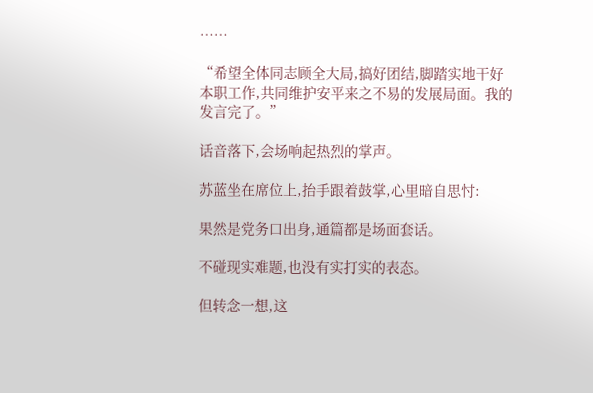……

“希望全体同志顾全大局,搞好团结,脚踏实地干好本职工作,共同维护安平来之不易的发展局面。我的发言完了。”

话音落下,会场响起热烈的掌声。

苏蓝坐在席位上,抬手跟着鼓掌,心里暗自思忖:

果然是党务口出身,通篇都是场面套话。

不碰现实难题,也没有实打实的表态。

但转念一想,这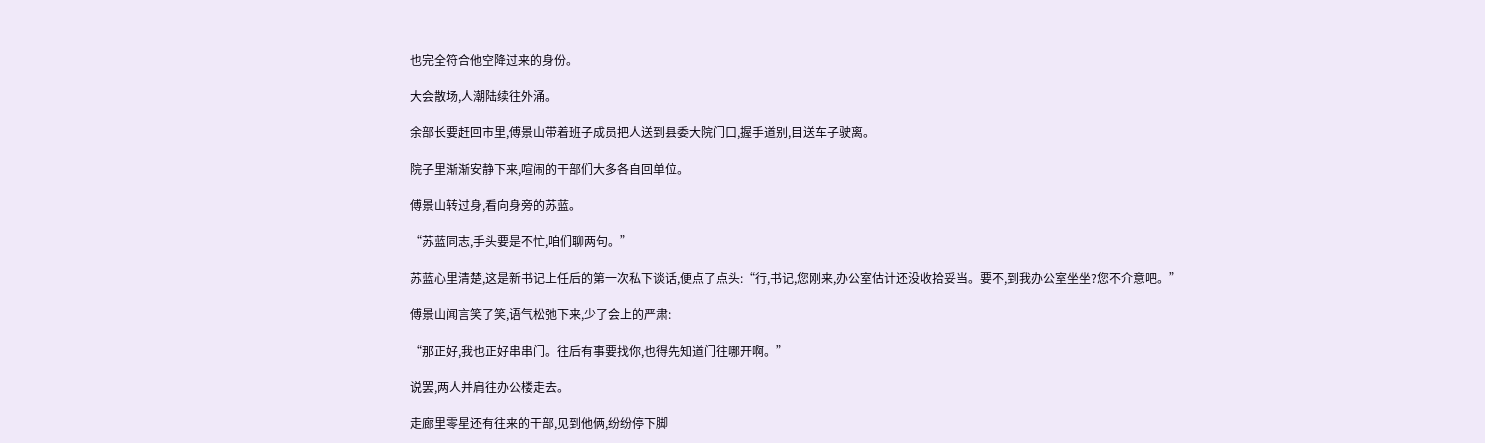也完全符合他空降过来的身份。

大会散场,人潮陆续往外涌。

余部长要赶回市里,傅景山带着班子成员把人送到县委大院门口,握手道别,目送车子驶离。

院子里渐渐安静下来,喧闹的干部们大多各自回单位。

傅景山转过身,看向身旁的苏蓝。

“苏蓝同志,手头要是不忙,咱们聊两句。”

苏蓝心里清楚,这是新书记上任后的第一次私下谈话,便点了点头:“行,书记,您刚来,办公室估计还没收拾妥当。要不,到我办公室坐坐?您不介意吧。”

傅景山闻言笑了笑,语气松弛下来,少了会上的严肃:

“那正好,我也正好串串门。往后有事要找你,也得先知道门往哪开啊。”

说罢,两人并肩往办公楼走去。

走廊里零星还有往来的干部,见到他俩,纷纷停下脚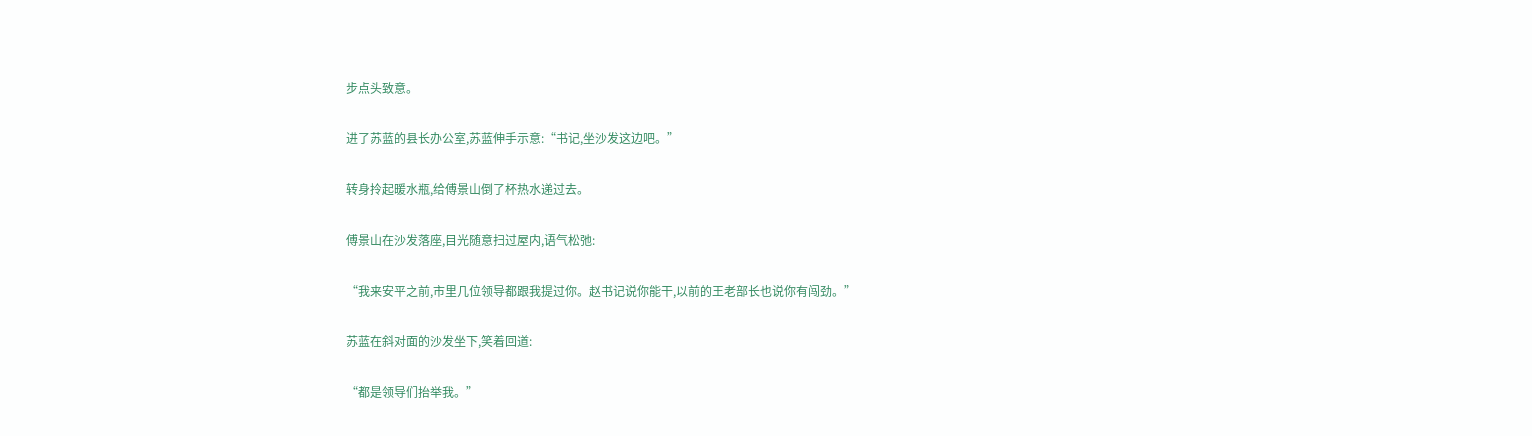步点头致意。

进了苏蓝的县长办公室,苏蓝伸手示意:“书记,坐沙发这边吧。”

转身拎起暖水瓶,给傅景山倒了杯热水递过去。

傅景山在沙发落座,目光随意扫过屋内,语气松弛:

“我来安平之前,市里几位领导都跟我提过你。赵书记说你能干,以前的王老部长也说你有闯劲。”

苏蓝在斜对面的沙发坐下,笑着回道:

“都是领导们抬举我。”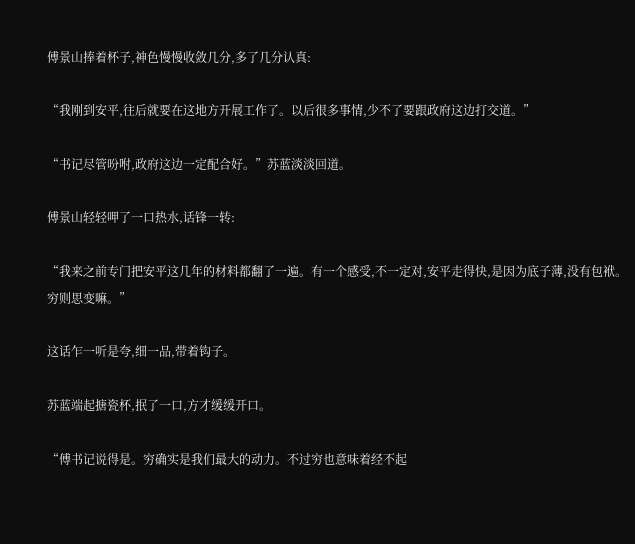傅景山捧着杯子,神色慢慢收敛几分,多了几分认真:

“我刚到安平,往后就要在这地方开展工作了。以后很多事情,少不了要跟政府这边打交道。”

“书记尽管吩咐,政府这边一定配合好。”苏蓝淡淡回道。

傅景山轻轻呷了一口热水,话锋一转:

“我来之前专门把安平这几年的材料都翻了一遍。有一个感受,不一定对,安平走得快,是因为底子薄,没有包袱。穷则思变嘛。”

这话乍一听是夸,细一品,带着钩子。

苏蓝端起搪瓷杯,抿了一口,方才缓缓开口。

“傅书记说得是。穷确实是我们最大的动力。不过穷也意味着经不起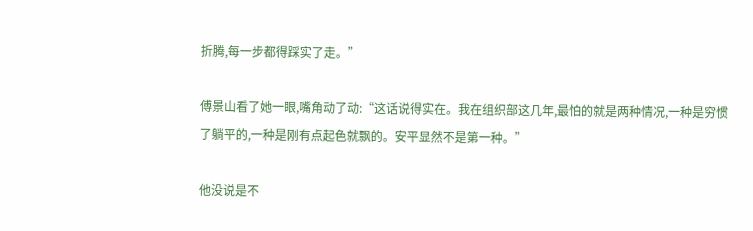折腾,每一步都得踩实了走。”

傅景山看了她一眼,嘴角动了动:“这话说得实在。我在组织部这几年,最怕的就是两种情况,一种是穷惯了躺平的,一种是刚有点起色就飘的。安平显然不是第一种。”

他没说是不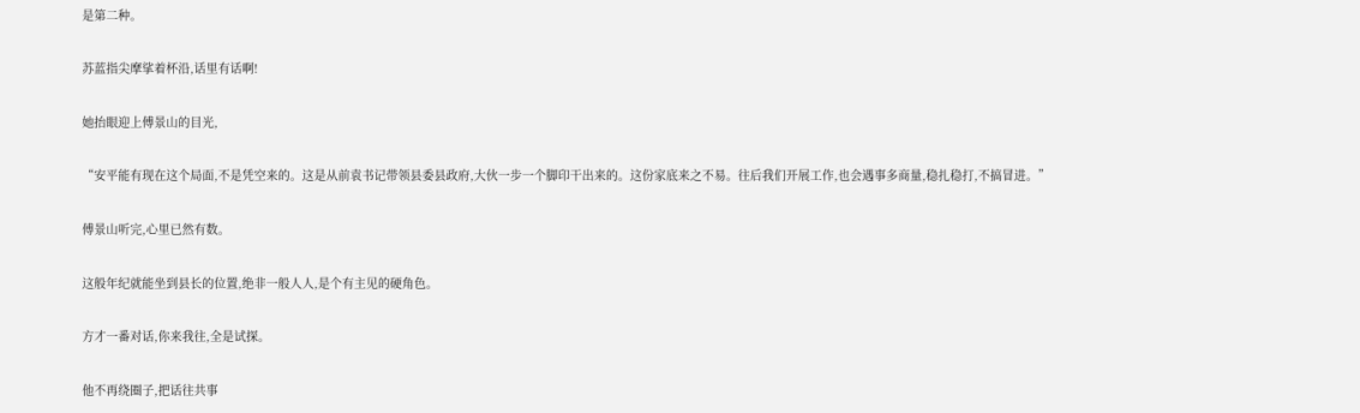是第二种。

苏蓝指尖摩挲着杯沿,话里有话啊!

她抬眼迎上傅景山的目光,

“安平能有现在这个局面,不是凭空来的。这是从前袁书记带领县委县政府,大伙一步一个脚印干出来的。这份家底来之不易。往后我们开展工作,也会遇事多商量,稳扎稳打,不搞冒进。”

傅景山听完,心里已然有数。

这般年纪就能坐到县长的位置,绝非一般人人,是个有主见的硬角色。

方才一番对话,你来我往,全是试探。

他不再绕圈子,把话往共事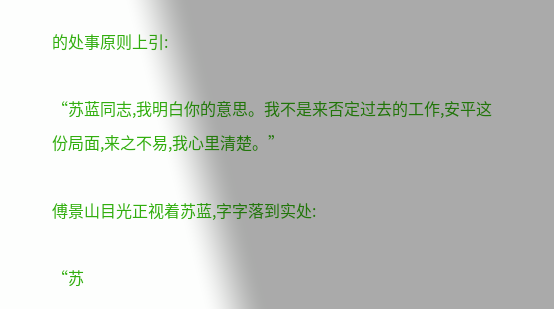的处事原则上引:

“苏蓝同志,我明白你的意思。我不是来否定过去的工作,安平这份局面,来之不易,我心里清楚。”

傅景山目光正视着苏蓝,字字落到实处:

“苏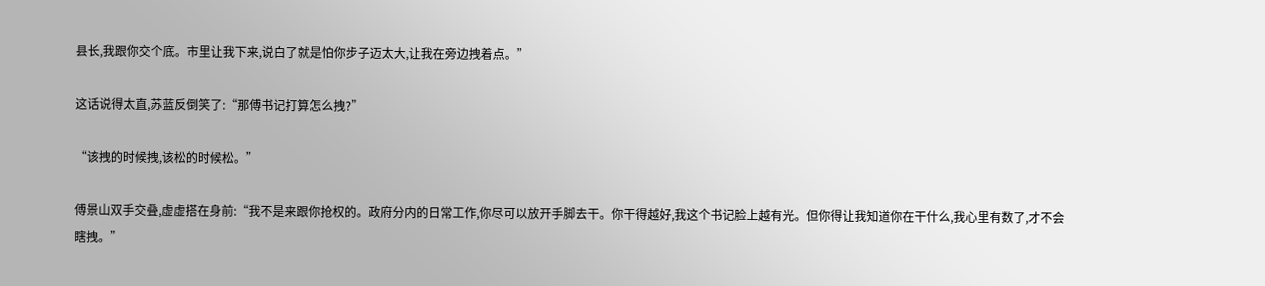县长,我跟你交个底。市里让我下来,说白了就是怕你步子迈太大,让我在旁边拽着点。”

这话说得太直,苏蓝反倒笑了:“那傅书记打算怎么拽?”

“该拽的时候拽,该松的时候松。”

傅景山双手交叠,虚虚搭在身前:“我不是来跟你抢权的。政府分内的日常工作,你尽可以放开手脚去干。你干得越好,我这个书记脸上越有光。但你得让我知道你在干什么,我心里有数了,才不会瞎拽。”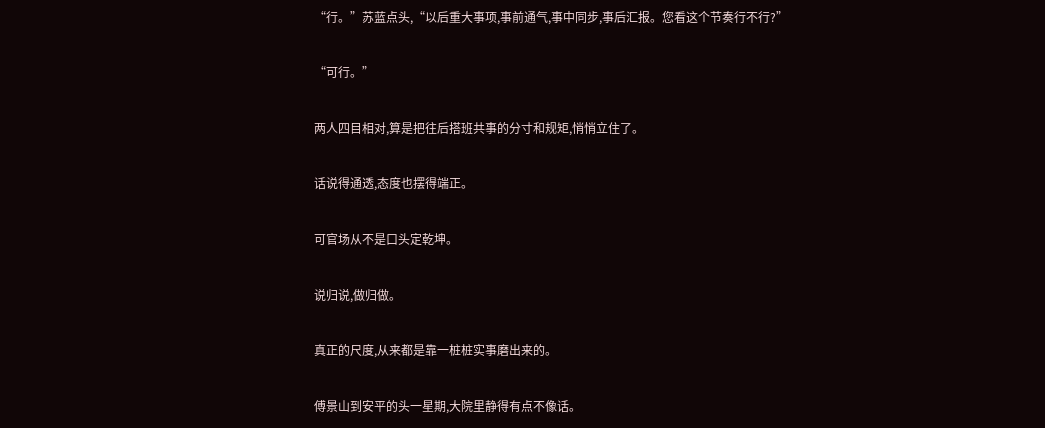“行。”苏蓝点头,“以后重大事项,事前通气,事中同步,事后汇报。您看这个节奏行不行?”

“可行。”

两人四目相对,算是把往后搭班共事的分寸和规矩,悄悄立住了。

话说得通透,态度也摆得端正。

可官场从不是口头定乾坤。

说归说,做归做。

真正的尺度,从来都是靠一桩桩实事磨出来的。

傅景山到安平的头一星期,大院里静得有点不像话。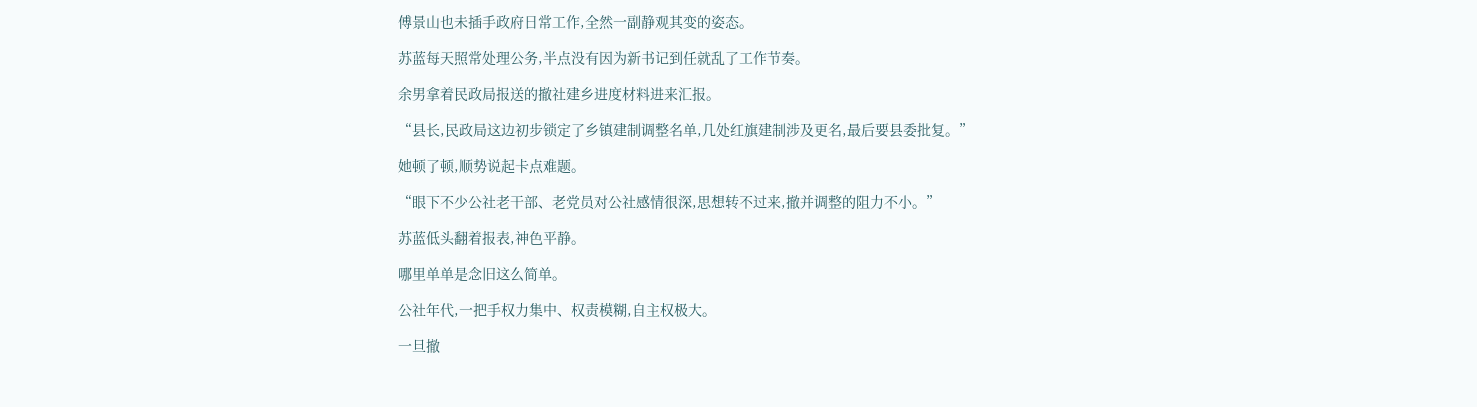傅景山也未插手政府日常工作,全然一副静观其变的姿态。

苏蓝每天照常处理公务,半点没有因为新书记到任就乱了工作节奏。

余男拿着民政局报送的撤社建乡进度材料进来汇报。

“县长,民政局这边初步锁定了乡镇建制调整名单,几处红旗建制涉及更名,最后要县委批复。”

她顿了顿,顺势说起卡点难题。

“眼下不少公社老干部、老党员对公社感情很深,思想转不过来,撤并调整的阻力不小。”

苏蓝低头翻着报表,神色平静。

哪里单单是念旧这么简单。

公社年代,一把手权力集中、权责模糊,自主权极大。

一旦撤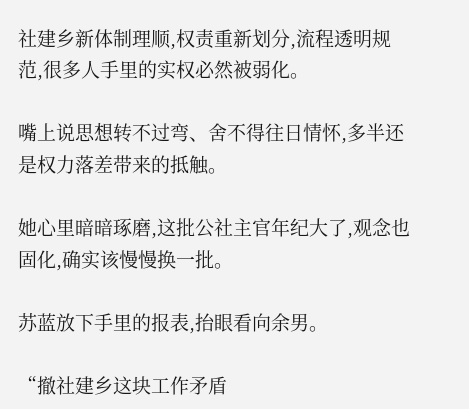社建乡新体制理顺,权责重新划分,流程透明规范,很多人手里的实权必然被弱化。

嘴上说思想转不过弯、舍不得往日情怀,多半还是权力落差带来的抵触。

她心里暗暗琢磨,这批公社主官年纪大了,观念也固化,确实该慢慢换一批。

苏蓝放下手里的报表,抬眼看向余男。

“撤社建乡这块工作矛盾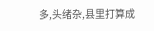多,头绪杂,县里打算成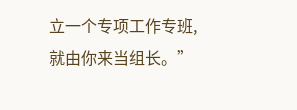立一个专项工作专班,就由你来当组长。”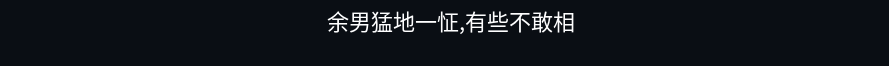余男猛地一怔,有些不敢相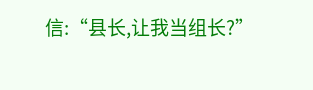信:“县长,让我当组长?”